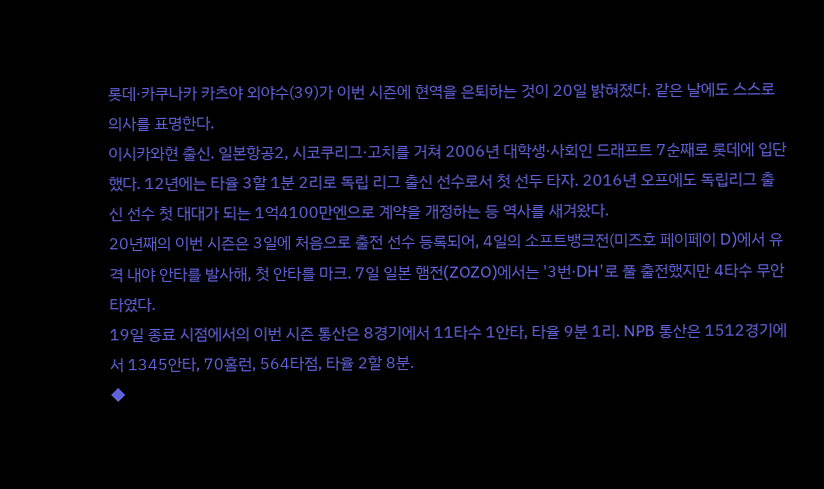롯데·카쿠나카 카츠야 외야수(39)가 이번 시즌에 현역을 은퇴하는 것이 20일 밝혀졌다. 같은 날에도 스스로 의사를 표명한다.
이시카와현 출신. 일본항공2, 시코쿠리그·고치를 거쳐 2006년 대학생·사회인 드래프트 7순째로 롯데에 입단했다. 12년에는 타율 3할 1분 2리로 독립 리그 출신 선수로서 첫 선두 타자. 2016년 오프에도 독립리그 출신 선수 첫 대대가 되는 1억4100만엔으로 계약을 개정하는 등 역사를 새겨왔다.
20년째의 이번 시즌은 3일에 처음으로 출전 선수 등록되어, 4일의 소프트뱅크전(미즈호 페이페이 D)에서 유격 내야 안타를 발사해, 첫 안타를 마크. 7일 일본 햄전(ZOZO)에서는 '3번·DH'로 풀 출전했지만 4타수 무안타였다.
19일 종료 시점에서의 이번 시즌 통산은 8경기에서 11타수 1안타, 타율 9분 1리. NPB 통산은 1512경기에서 1345안타, 70홈런, 564타점, 타율 2할 8분.
◆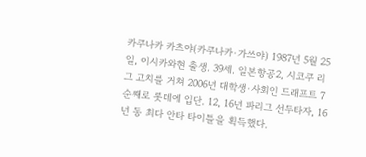카쿠나카 카츠야(카쿠나카·가쓰야) 1987년 5월 25일, 이시카와현 출생. 39세. 일본항공2, 시코쿠 리그 고치를 거쳐 2006년 대학생·사회인 드래프트 7순째로 롯데에 입단. 12, 16년 파리그 선두타자, 16년 동 최다 안타 타이틀을 획득했다.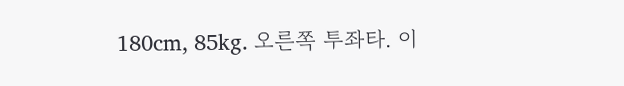180cm, 85kg. 오른쪽 투좌타. 이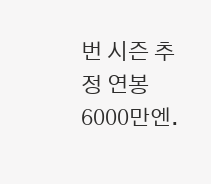번 시즌 추정 연봉 6000만엔.